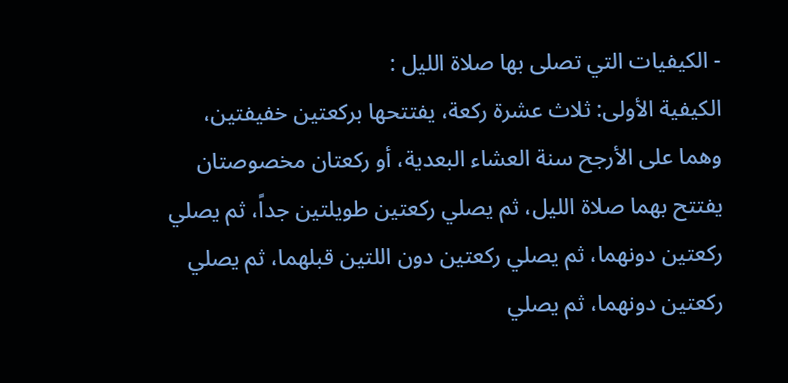- الكيفيات التي تصلى بها صلاة الليل :
الكيفية الأولى: ثلاث عشرة ركعة، يفتتحها بركعتين خفيفتين، وهما على الأرجح سنة العشاء البعدية، أو ركعتان مخصوصتان يفتتح بهما صلاة الليل، ثم يصلي ركعتين طويلتين جداً، ثم يصلي ركعتين دونهما، ثم يصلي ركعتين دون اللتين قبلهما، ثم يصلي ركعتين دونهما، ثم يصلي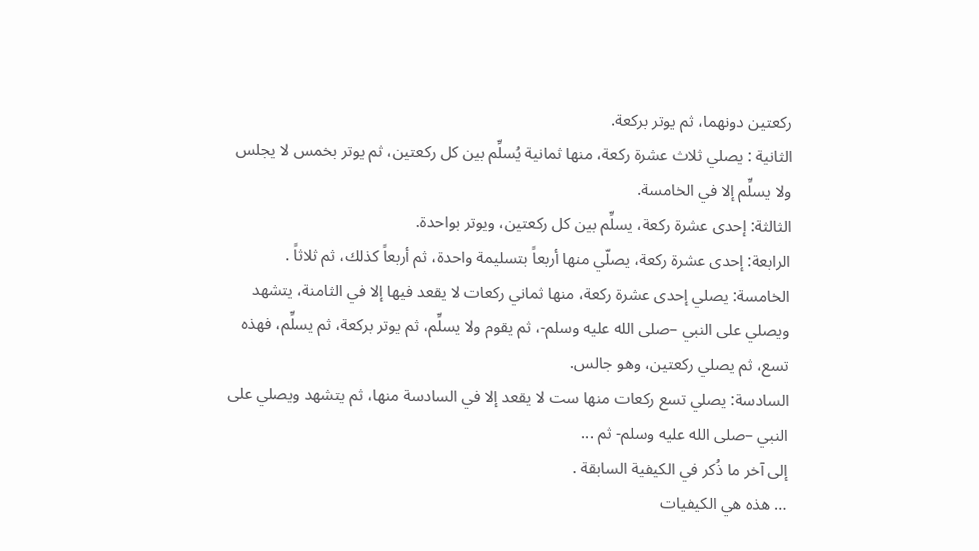ركعتين دونهما، ثم يوتر بركعة.
الثانية : يصلي ثلاث عشرة ركعة، منها ثمانية يُسلِّم بين كل ركعتين، ثم يوتر بخمس لا يجلس ولا يسلِّم إلا في الخامسة.
الثالثة: إحدى عشرة ركعة، يسلِّم بين كل ركعتين، ويوتر بواحدة.
الرابعة: إحدى عشرة ركعة، يصلّي منها أربعاً بتسليمة واحدة، ثم أربعاً كذلك، ثم ثلاثاً .
الخامسة: يصلي إحدى عشرة ركعة، منها ثماني ركعات لا يقعد فيها إلا في الثامنة، يتشهد ويصلي على النبي –صلى الله عليه وسلم-، ثم يقوم ولا يسلِّم، ثم يوتر بركعة، ثم يسلِّم، فهذه تسع، ثم يصلي ركعتين، وهو جالس.
السادسة: يصلي تسع ركعات منها ست لا يقعد إلا في السادسة منها، ثم يتشهد ويصلي على النبي –صلى الله عليه وسلم- ثم ...
إلى آخر ما ذُكر في الكيفية السابقة .
… هذه هي الكيفيات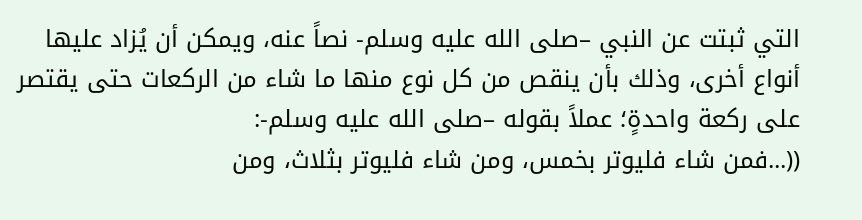التي ثبتت عن النبي –صلى الله عليه وسلم- نصاً عنه، ويمكن أن يُزاد عليها أنواع أخرى، وذلك بأن ينقص من كل نوع منها ما شاء من الركعات حتى يقتصر على ركعة واحدةٍ؛ عملاً بقوله –صلى الله عليه وسلم-:
((...فمن شاء فليوتر بخمس، ومن شاء فليوتر بثلاث، ومن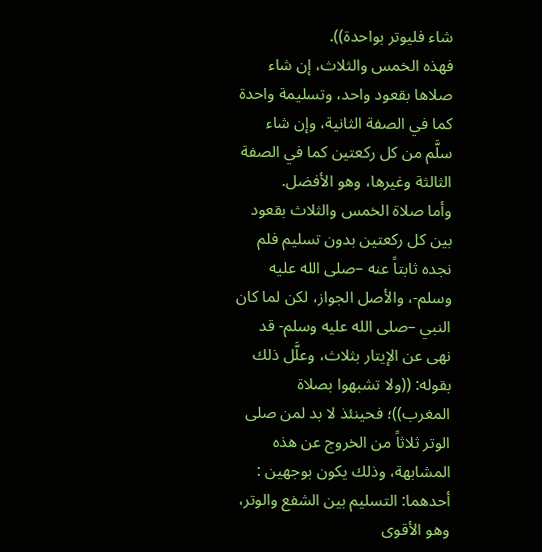شاء فليوتر بواحدة)).
فهذه الخمس والثلاث، إن شاء صلاها بقعود واحد، وتسليمة واحدة كما في الصفة الثانية، وإن شاء سلَّم من كل ركعتين كما في الصفة الثالثة وغيرها، وهو الأفضل.
وأما صلاة الخمس والثلاث بقعود بين كل ركعتين بدون تسليم فلم نجده ثابتاً عنه –صلى الله عليه وسلم-، والأصل الجواز، لكن لما كان النبي –صلى الله عليه وسلم- قد نهى عن الإيتار بثلاث، وعلَّل ذلك بقوله: ((ولا تشبهوا بصلاة المغرب))؛ فحينئذ لا بد لمن صلى الوتر ثلاثاً من الخروج عن هذه المشابهة، وذلك يكون بوجهين :
أحدهما: التسليم بين الشفع والوتر، وهو الأقوى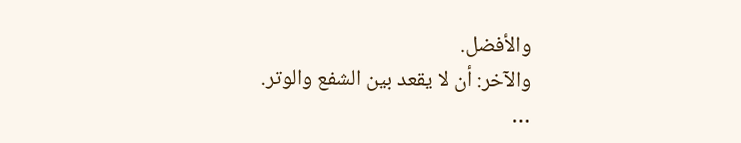والأفضل.
والآخر: أن لا يقعد بين الشفع والوتر.
…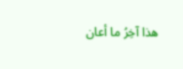هذا آخِرُ ما أعان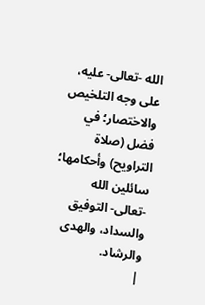الله -تعالى- عليه، على وجه التلخيص والاختصار؛ في فضل (صلاة التراويح) وأحكامها؛ سائلين الله -تعالى- التوفيق والسداد، والهدى والرشاد.
|